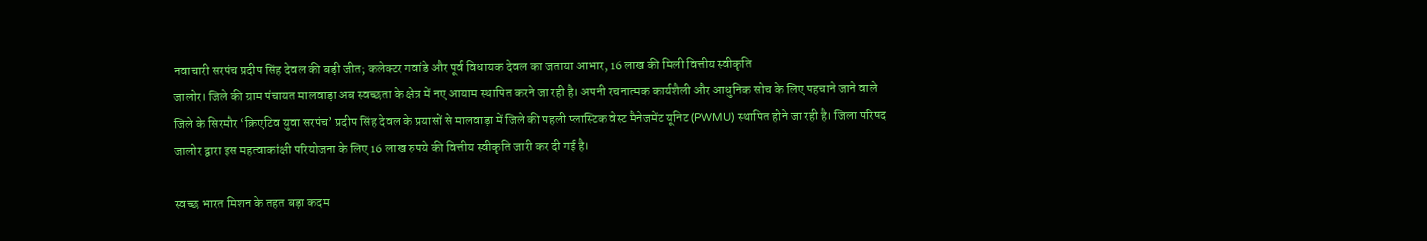नवाचारी सरपंच प्रदीप सिंह देवल की बड़ी जीत; कलेक्टर गवांडे और पूर्व विधायक देवल का जताया आभार, 16 लाख की मिली वित्तीय स्वीकृति
जालोर। जिले की ग्राम पंचायत मालवाड़ा अब स्वच्छता के क्षेत्र में नए आयाम स्थापित करने जा रही है। अपनी रचनात्मक कार्यशैली और आधुनिक सोच के लिए पहचाने जाने वाले जिले के सिरमौर ‘क्रिएटिव युवा सरपंच’ प्रदीप सिंह देवल के प्रयासों से मालवाड़ा में जिले की पहली प्लास्टिक वेस्ट मैनेजमेंट यूनिट (PWMU) स्थापित होने जा रही है। जिला परिषद जालोर द्वारा इस महत्वाकांक्षी परियोजना के लिए 16 लाख रुपये की वित्तीय स्वीकृति जारी कर दी गई है।

स्वच्छ भारत मिशन के तहत बड़ा कदम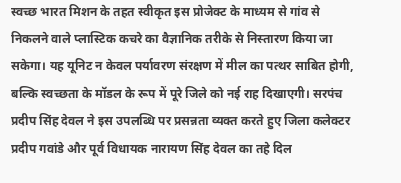स्वच्छ भारत मिशन के तहत स्वीकृत इस प्रोजेक्ट के माध्यम से गांव से निकलने वाले प्लास्टिक कचरे का वैज्ञानिक तरीके से निस्तारण किया जा सकेगा। यह यूनिट न केवल पर्यावरण संरक्षण में मील का पत्थर साबित होगी, बल्कि स्वच्छता के मॉडल के रूप में पूरे जिले को नई राह दिखाएगी। सरपंच प्रदीप सिंह देवल ने इस उपलब्धि पर प्रसन्नता व्यक्त करते हुए जिला कलेक्टर प्रदीप गवांडे और पूर्व विधायक नारायण सिंह देवल का तहे दिल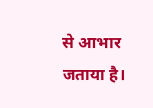से आभार जताया है।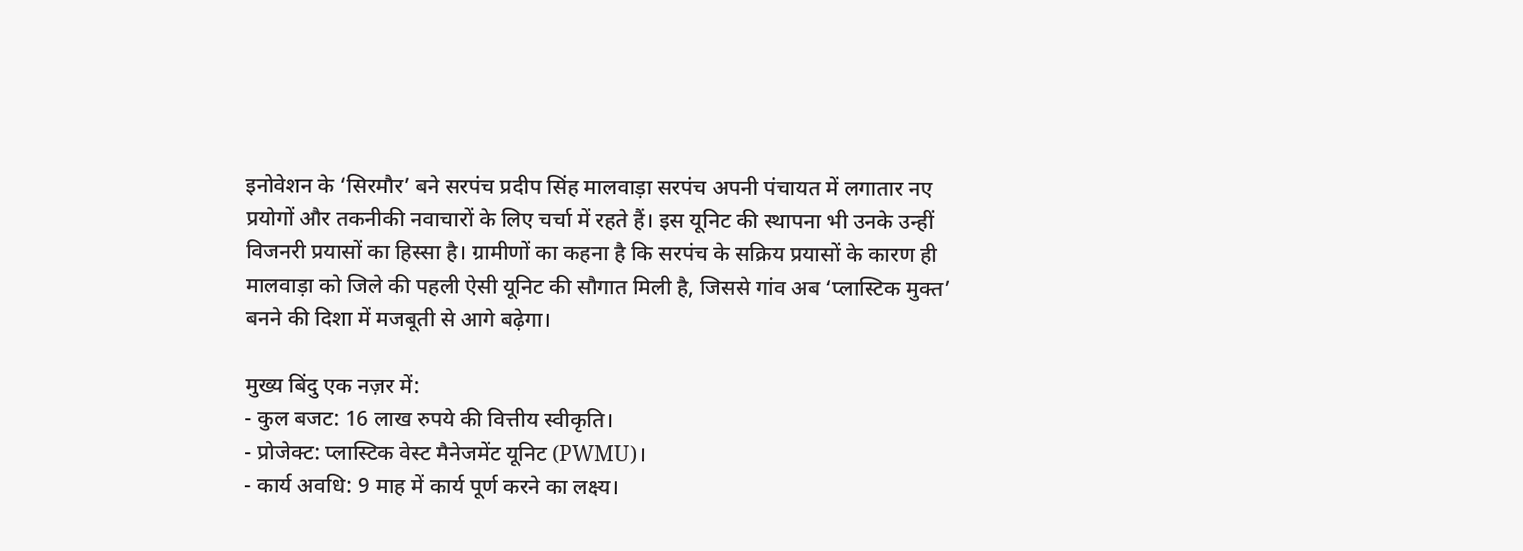इनोवेशन के ‘सिरमौर’ बने सरपंच प्रदीप सिंह मालवाड़ा सरपंच अपनी पंचायत में लगातार नए प्रयोगों और तकनीकी नवाचारों के लिए चर्चा में रहते हैं। इस यूनिट की स्थापना भी उनके उन्हीं विजनरी प्रयासों का हिस्सा है। ग्रामीणों का कहना है कि सरपंच के सक्रिय प्रयासों के कारण ही मालवाड़ा को जिले की पहली ऐसी यूनिट की सौगात मिली है, जिससे गांव अब ‘प्लास्टिक मुक्त’ बनने की दिशा में मजबूती से आगे बढ़ेगा।

मुख्य बिंदु एक नज़र में:
- कुल बजट: 16 लाख रुपये की वित्तीय स्वीकृति।
- प्रोजेक्ट: प्लास्टिक वेस्ट मैनेजमेंट यूनिट (PWMU)।
- कार्य अवधि: 9 माह में कार्य पूर्ण करने का लक्ष्य।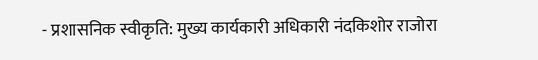- प्रशासनिक स्वीकृति: मुख्य कार्यकारी अधिकारी नंदकिशोर राजोरा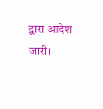द्वारा आदेश जारी।